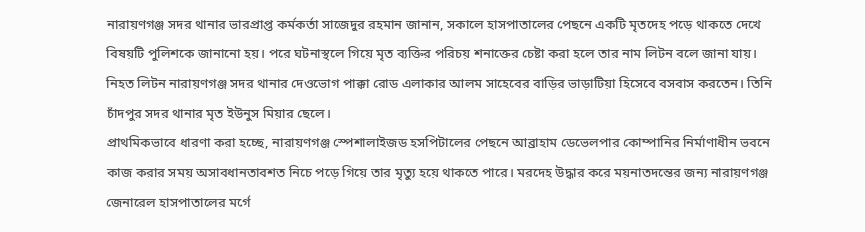নারায়ণগঞ্জ সদর থানার ভারপ্রাপ্ত কর্মকর্তা সাজেদুর রহমান জানান, সকালে হাসপাতালের পেছনে একটি মৃতদেহ পড়ে থাকতে দেখে বিষয়টি পুলিশকে জানানো হয়। পরে ঘটনাস্থলে গিয়ে মৃত ব্যক্তির পরিচয় শনাক্তের চেষ্টা করা হলে তার নাম লিটন বলে জানা যায়।
নিহত লিটন নারায়ণগঞ্জ সদর থানার দেওভোগ পাক্কা রোড এলাকার আলম সাহেবের বাড়ির ভাড়াটিয়া হিসেবে বসবাস করতেন। তিনি চাঁদপুর সদর থানার মৃত ইউনুস মিয়ার ছেলে।
প্রাথমিকভাবে ধারণা করা হচ্ছে, নারায়ণগঞ্জ স্পেশালাইজড হসপিটালের পেছনে আব্রাহাম ডেভেলপার কোম্পানির নির্মাণাধীন ভবনে কাজ করার সময় অসাবধানতাবশত নিচে পড়ে গিয়ে তার মৃত্যু হয়ে থাকতে পারে। মরদেহ উদ্ধার করে ময়নাতদন্তের জন্য নারায়ণগঞ্জ জেনারেল হাসপাতালের মর্গে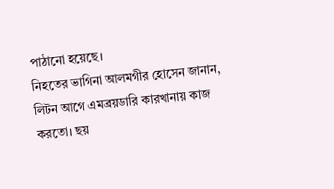পাঠানো হয়েছে।
নিহতের ভাগিনা আলমগীর হোসেন জানান, লিটন আগে এমব্রয়ডারি কারখানায় কাজ করতো। ছয়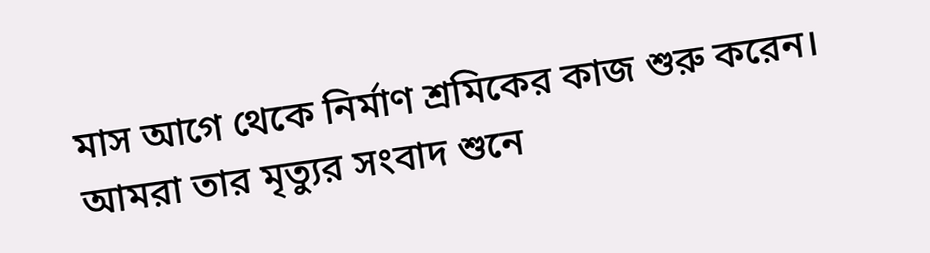মাস আগে থেকে নির্মাণ শ্রমিকের কাজ শুরু করেন। আমরা তার মৃত্যুর সংবাদ শুনে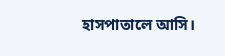হাসপাতালে আসি।